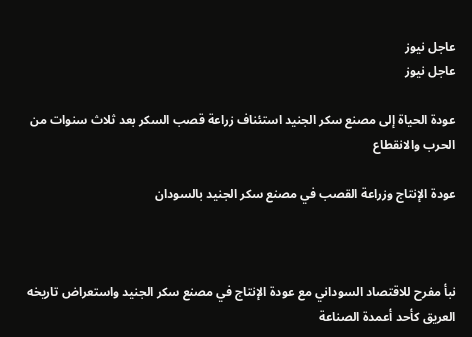عاجل نيوز
عاجل نيوز

عودة الحياة إلى مصنع سكر الجنيد استئناف زراعة قصب السكر بعد ثلاث سنوات من الحرب والانقطاع

عودة الإنتاج وزراعة القصب في مصنع سكر الجنيد بالسودان



نبأ مفرح للاقتصاد السوداني مع عودة الإنتاج في مصنع سكر الجنيد واستعراض تاريخه العريق كأحد أعمدة الصناعة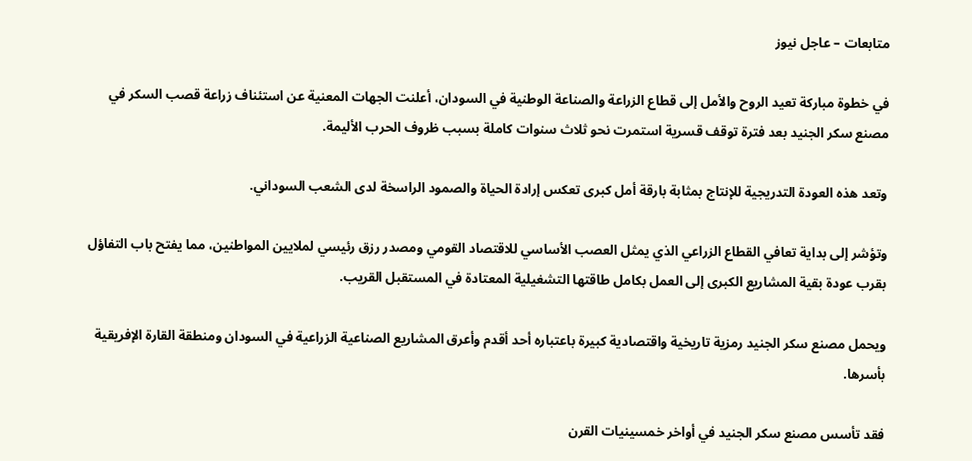متابعات – عاجل نيوز

في خطوة مباركة تعيد الروح والأمل إلى قطاع الزراعة والصناعة الوطنية في السودان، أعلنت الجهات المعنية عن استئناف زراعة قصب السكر في مصنع سكر الجنيد بعد فترة توقف قسرية استمرت نحو ثلاث سنوات كاملة بسبب ظروف الحرب الأليمة.

وتعد هذه العودة التدريجية للإنتاج بمثابة بارقة أمل كبرى تعكس إرادة الحياة والصمود الراسخة لدى الشعب السوداني.

وتؤشر إلى بداية تعافي القطاع الزراعي الذي يمثل العصب الأساسي للاقتصاد القومي ومصدر رزق رئيسي لملايين المواطنين، مما يفتح باب التفاؤل بقرب عودة بقية المشاريع الكبرى إلى العمل بكامل طاقتها التشغيلية المعتادة في المستقبل القريب.

ويحمل مصنع سكر الجنيد رمزية تاريخية واقتصادية كبيرة باعتباره أحد أقدم وأعرق المشاريع الصناعية الزراعية في السودان ومنطقة القارة الإفريقية بأسرها.

فقد تأسس مصنع سكر الجنيد في أواخر خمسينيات القرن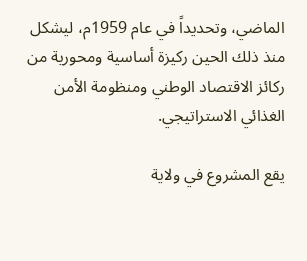الماضي، وتحديداً في عام 1959م، ليشكل منذ ذلك الحين ركيزة أساسية ومحورية من ركائز الاقتصاد الوطني ومنظومة الأمن الغذائي الاستراتيجي.

يقع المشروع في ولاية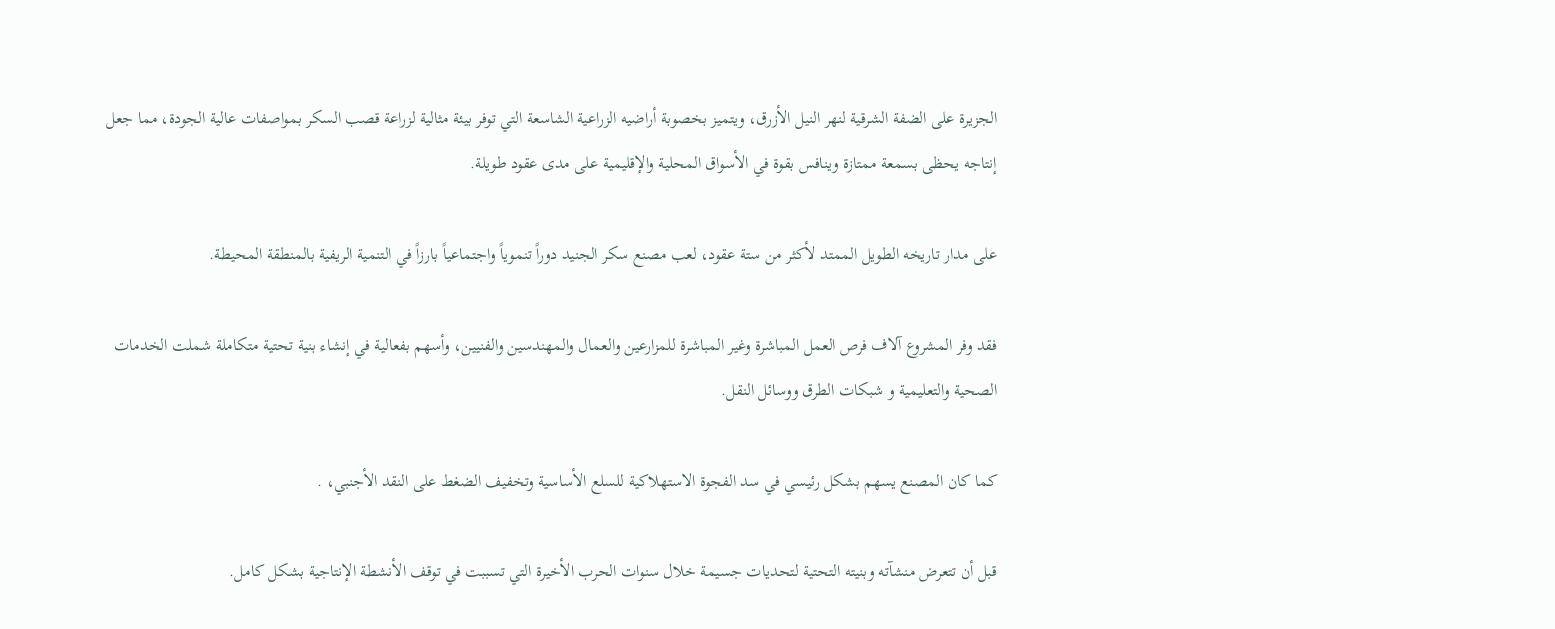الجزيرة على الضفة الشرقية لنهر النيل الأزرق، ويتميز بخصوبة أراضيه الزراعية الشاسعة التي توفر بيئة مثالية لزراعة قصب السكر بمواصفات عالية الجودة، مما جعل إنتاجه يحظى بسمعة ممتازة وينافس بقوة في الأسواق المحلية والإقليمية على مدى عقود طويلة.

على مدار تاريخه الطويل الممتد لأكثر من ستة عقود، لعب مصنع سكر الجنيد دوراً تنموياً واجتماعياً بارزاً في التنمية الريفية بالمنطقة المحيطة.

فقد وفر المشروع آلاف فرص العمل المباشرة وغير المباشرة للمزارعين والعمال والمهندسين والفنيين، وأسهم بفعالية في إنشاء بنية تحتية متكاملة شملت الخدمات الصحية والتعليمية و شبكات الطرق ووسائل النقل.

كما كان المصنع يسهم بشكل رئيسي في سد الفجوة الاستهلاكية للسلع الأساسية وتخفيف الضغط على النقد الأجنبي، .

قبل أن تتعرض منشآته وبنيته التحتية لتحديات جسيمة خلال سنوات الحرب الأخيرة التي تسببت في توقف الأنشطة الإنتاجية بشكل كامل.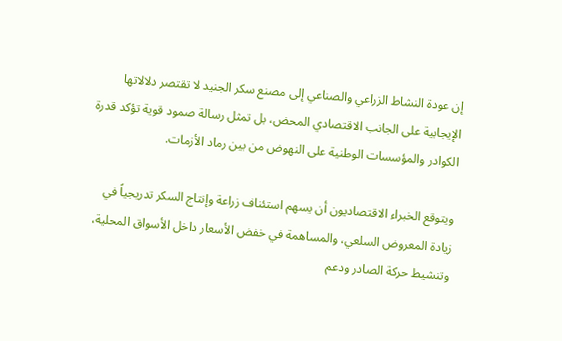إن عودة النشاط الزراعي والصناعي إلى مصنع سكر الجنيد لا تقتصر دلالاتها الإيجابية على الجانب الاقتصادي المحض، بل تمثل رسالة صمود قوية تؤكد قدرة الكوادر والمؤسسات الوطنية على النهوض من بين رماد الأزمات.

ويتوقع الخبراء الاقتصاديون أن يسهم استئناف زراعة وإنتاج السكر تدريجياً في زيادة المعروض السلعي، والمساهمة في خفض الأسعار داخل الأسواق المحلية، وتنشيط حركة الصادر ودعم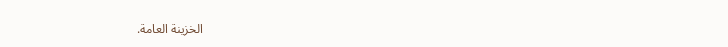الخزينة العامة.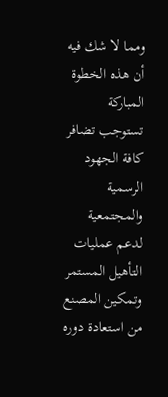ومما لا شك فيه أن هذه الخطوة المباركة تستوجب تضافر كافة الجهود الرسمية والمجتمعية لدعم عمليات التأهيل المستمر وتمكين المصنع من استعادة دوره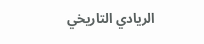الريادي التاريخي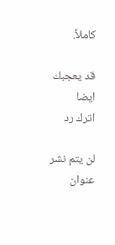كاملاً.

قد يعجبك ايضا
اترك رد

لن يتم نشر عنوان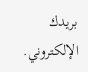بريدك الإلكتروني.